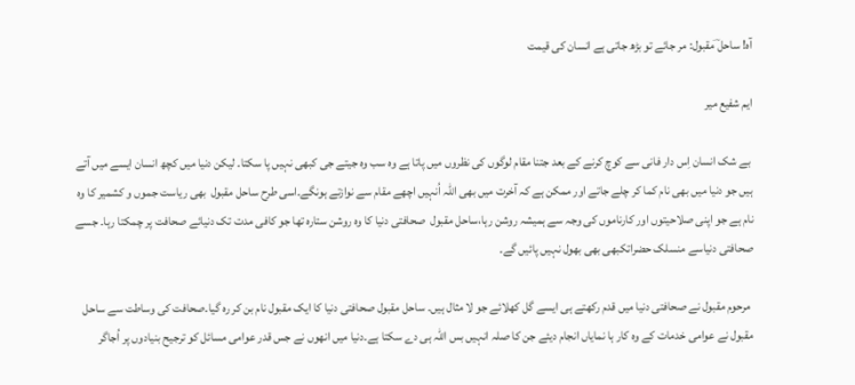آہ! ساحل ؔمقبول: مر جائے تو بڑھ جاتی ہے انسان کی قیمت

ایم شفیع میر

 بے شک انسان اِس دار فانی سے کوچ کرنے کے بعد جتنا مقام لوگوں کی نظروں میں پاتا ہے وہ سب وہ جیتے جی کبھی نہیں پا سکتا۔ لیکن دنیا میں کچھ انسان ایسے میں آتے ہیں جو دنیا میں بھی نام کما کر چلے جاتے اور ممکن ہے کہ آخرت میں بھی اللہ اُنہیں اچھے مقام سے نوازتے ہونگے۔اسی طرح ساحل مقبول  بھی ریاست جموں و کشمیر کا وہ نام ہے جو اپنی صلاحیتوں اور کارناموں کی وجہ سے ہمیشہ روشن رہا،ساحل مقبول  صحافتی دنیا کا وہ روشن ستارہ تھا جو کافی مدت تک دنیائے صحافت پر چمکتا رہا۔ جسے صحافتی دنیاسے منسلک حضراتکبھی بھی بھول نہیں پائیں گے۔

 مرحوم مقبول نے صحافتی دنیا میں قدم رکھتے ہی ایسے گل کھلائے جو لا مثال ہیں۔ ساحل مقبول صحافتی دنیا کا ایک مقبول نام بن کر رہ گیا۔صحافت کی وساطت سے ساحل مقبول نے عوامی خدمات کے وہ کار ہا نمایاں انجام دیئے جن کا صلہ انہیں بس اللہ ہی دے سکتا ہے۔دنیا میں انھوں نے جس قدر عوامی مسائل کو ترجیح بنیادوں پر اُجاگر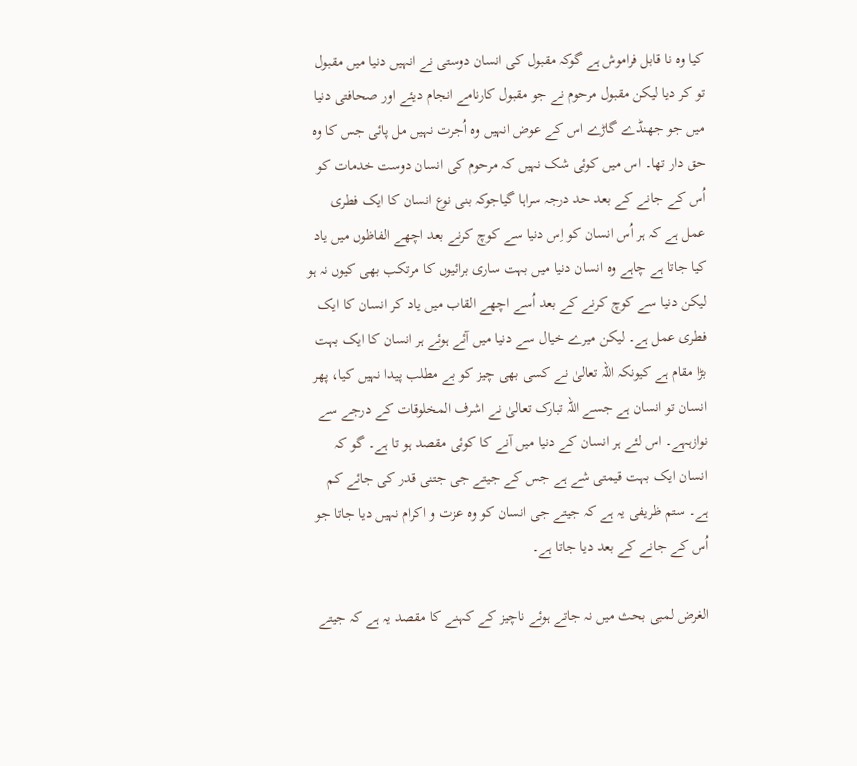کیا وہ نا قابل فراموش ہے گوکہ مقبول کی انسان دوستی نے انہیں دنیا میں مقبول تو کر دیا لیکن مقبول مرحوم نے جو مقبول کارنامے انجام دیئے اور صحافتی دنیا میں جو جھنڈے گاڑے اس کے عوض انہیں وہ اُجرت نہیں مل پائی جس کا وہ حق دار تھا۔ اس میں کوئی شک نہیں کہ مرحوم کی انسان دوست خدمات کو اُس کے جانے کے بعد حد درجہ سراہا گیاجوکہ بنی نوع انسان کا ایک فطری عمل ہے کہ ہر اُس انسان کو اِس دنیا سے کوچ کرنے بعد اچھے الفاظوں میں یاد کیا جاتا ہے چاہے وہ انسان دنیا میں بہت ساری برائیوں کا مرتکب بھی کیوں نہ ہو لیکن دنیا سے کوچ کرنے کے بعد اُسے اچھے القاب میں یاد کر انسان کا ایک فطری عمل ہے۔ لیکن میرے خیال سے دنیا میں آئے ہوئے ہر انسان کا ایک بہت بڑا مقام ہے کیونکہ اللہ تعالیٰ نے کسی بھی چیز کو بے مطلب پیدا نہیں کیا، پھر انسان تو انسان ہے جسے اللہ تبارک تعالیٰ نے اشرف المخلوقات کے درجے سے نوازہہے۔ اس لئے ہر انسان کے دنیا میں آنے کا کوئی مقصد ہو تا ہے۔ گو کہ انسان ایک بہت قیمتی شے ہے جس کے جیتے جی جتنی قدر کی جائے کم ہے۔ ستم ظریفی یہ ہے کہ جیتے جی انسان کو وہ عزت و اکرام نہیں دیا جاتا جو اُس کے جانے کے بعد دیا جاتا ہے۔

الغرض لمبی بحث میں نہ جاتے ہوئے ناچیز کے کہنے کا مقصد یہ ہے کہ جیتے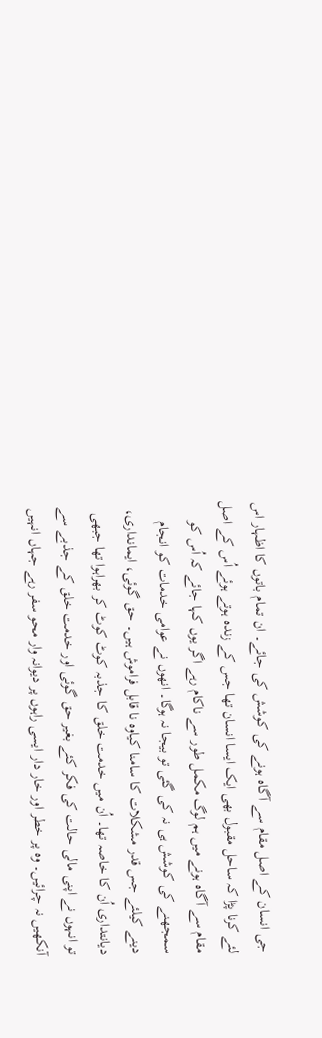جی انسان کے اصل مقام سے آگاہ ہونے کی کوشش کی جائے۔ ان تمام باتوں کا اظہار اس لئے کرنا پڑا کہ ساحل مقبول بھی ایک ایسا انسان تھا جس کے زندہ ہوتے ہوئے اُس کے اصل مقام سے آگاہ ہونے میں ہم لوگ مکمل طور سے ناکام رہے اگر یوں کہا جائے کہ اُس کو سمجھنے کی کوشش ہی نہ کی گئی تو بیجا نہ ہوگا۔ انھوں نے عوامی خدمات کو انجام دینے کیلئے جس قدر مشکلات کا سامنا کیاوہ نا قابل فراموش ہیں۔ حق گوئی، ایمانداری، دیانتداری اُن کا خاصہ تھا۔ اُن میں خدمت خلق کا جذبہ کوٹ کوٹ کر بھراہوا تھا جبھی تو انہوں نے اپنی مالی حالت کی فکر کئے بغیر حق گوئی اور خدمت خلق کے جذبے سے آنکھیں نہ چرائیں۔ وہ پر خطر اور خار دار ایسی راہوں پر دیوانہ وار محو سفر رہے جہاں انہیں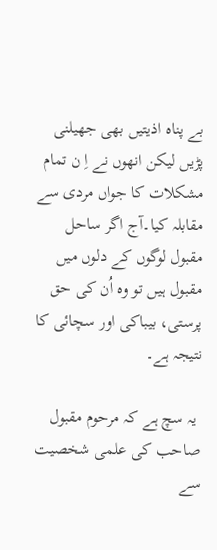بے پناہ اذیتیں بھی جھیلنی پڑیں لیکن انھوں نے اِ ن تمام مشکلات کا جواں مردی سے مقابلہ کیا۔آج اگر ساحل مقبول لوگوں کے دلوں میں مقبول ہیں تو وہ اُن کی حق پرستی، بیباکی اور سچائی کا نتیجہ ہے۔

 یہ سچ ہے کہ مرحوم مقبول صاحب کی علمی شخصیت سے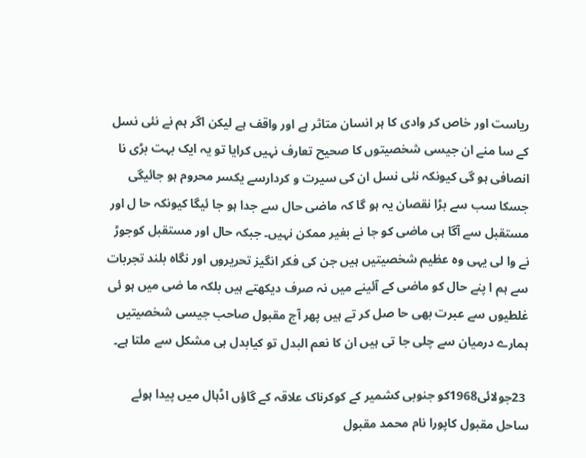ریاست اور خاص کر وادی کا ہر انسان متاثر ہے اور واقف ہے لیکن اگر ہم نے نئی نسل کے سا منے ان جیسی شخصیتوں کا صحیح تعارف نہیں کرایا تو یہ ایک بہت بڑی نا انصافی ہو گی کیونکہ نئی نسل ان کی سیرت و کردارسے یکسر محروم ہو جائیگی جسکا سب سے بڑا نقصان یہ ہو گا کہ ماضی حال سے جدا ہو جا ئیگا کیونکہ حا ل اور مستقبل سے آگا ہی ماضی کو جا نے بغیر ممکن نہیں۔ جبکہ حال اور مستقبل کوجوڑ نے وا لی یہی وہ عظیم شخصیتیں ہیں جن کی فکر انگیز تحریروں اور نگاہ بلند تجربات سے ہم ا پنے حال کو ماضی کے آئینے میں نہ صرف دیکھتے ہیں بلکہ ما ضی میں ہو ئی غلطیوں سے عبرت بھی حا صل کر تے ہیں پھر آج مقبول صاحب جیسی شخصیتیں ہمارے درمیان سے چلی جا تی ہیں ان کا نعم البدل تو کیابدل ہی مشکل سے ملتا ہے۔

 23جولائی1968کو جنوبی کشمیر کے کوکرناک علاقہ کے گاؤں اڈہال میں پیدا ہوئے ساحل مقبول کاپورا نام محمد مقبول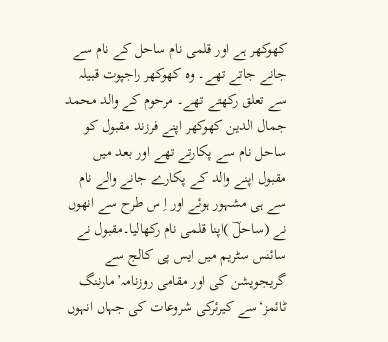کھوکھر ہے اور قلمی نام ساحل کے نام سے جانے جاتے تھے۔ وہ کھوکھر راجپوت قبیلہ سے تعلق رکھتے تھے۔ مرحوم کے والد محمد جمال الدین کھوکھر اپنے فرزند مقبول کو ساحل نام سے پکارتے تھے اور بعد میں مقبول اپنے والد کے پکارے جانے والے نام سے ہی مشہور ہوئے اور اِ س طرح سے انھوں نے (ساحلؔ )اپنا قلمی نام رکھالیا۔مقبول نے سائنس سٹریم میں ایس پی کالج سے گریجویشن کی اور مقامی روزنامہ’مارننگ ٹائمز‘سے کیرئرکی شروعات کی جہاں انہوں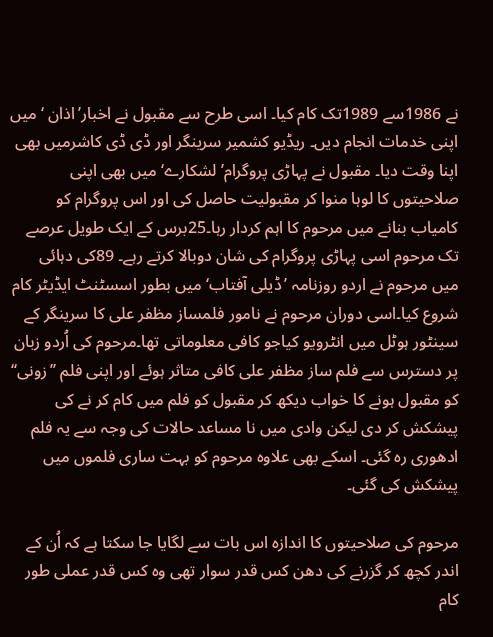نے 1986سے 1989تک کام کیا۔ اسی طرح سے مقبول نے اخبار’اذان ‘میں اپنی خدمات انجام دیں۔ ریڈیو کشمیر سرینگر اور ڈی ڈی کاشرمیں بھی اپنا وقت دیا۔ مقبول نے پہاڑی پروگرام’لشکارے‘میں بھی اپنی صلاحیتوں کا لوہا منوا کر مقبولیت حاصل کی اور اس پروگرام کو کامیاب بنانے میں مرحوم کا اہم کردار رہا۔25برس کے ایک طویل عرصے تک مرحوم اسی پہاڑی پروگرام کی شان دوبالا کرتے رہے۔ 89کی دہائی میں مرحوم نے اردو روزنامہ ’ڈیلی آفتاب‘میں بطور اسسٹنٹ ایڈیٹر کام شروع کیا۔اسی دوران مرحوم نے نامور فلمساز مظفر علی کا سرینگر کے سینٹور ہوٹل میں انٹرویو کیاجو کافی معلوماتی تھا۔مرحوم کی اُردو زبان پر دسترس سے فلم ساز مظفر علی کافی متاثر ہوئے اور اپنی فلم ’’زونی‘‘ کو مقبول ہونے کا خواب دیکھ کر مقبول کو فلم میں کام کر نے کی پیشکش کر دی لیکن وادی میں نا مساعد حالات کی وجہ سے یہ فلم ادھوری رہ گئی۔ اسکے بھی علاوہ مرحوم کو بہت ساری فلموں میں پیشکش کی گئی۔

مرحوم کی صلاحیتوں کا اندازہ اس بات سے لگایا جا سکتا ہے کہ اُن کے اندر کچھ کر گزرنے کی دھن کس قدر سوار تھی وہ کس قدر عملی طور کام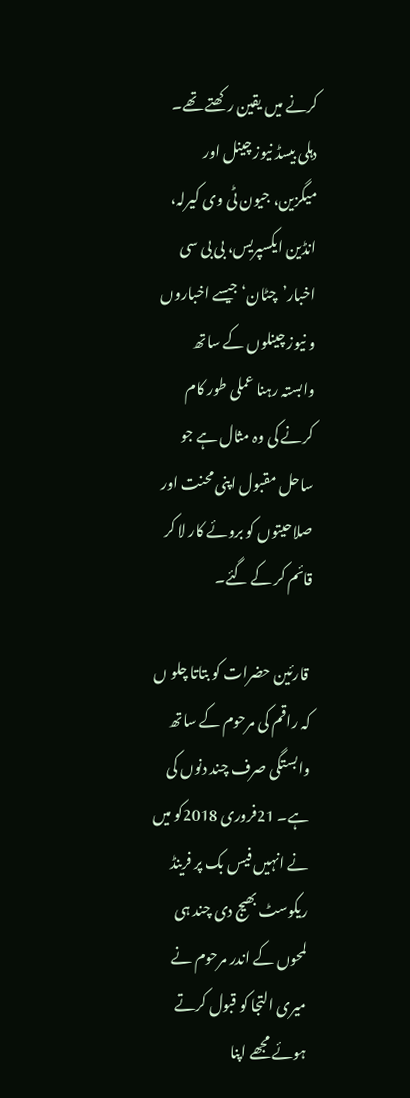کرنے میں یقین رکھتے تھے۔ دہلی بیسڈ نیوز چینل اور میگزین، جیون ٹی وی کیرلہ، انڈین ایکسپریس، بی بی سی اخبار’چٹان‘جیسے اخباروں و نیوز چینلوں کے ساتھ وابستہ رہنا عملی طور کام کرنے کی وہ مثال ہے جو ساحل مقبول اپنی محنت اور صلاحیتوں کو بروئے کار لا کر قائم کر کے گئے۔

 قارئین حضرات کو بتاتا چلو ں کہ راقم کی مرحوم کے ساتھ وابستگی صرف چند دنوں کی ہے۔ 21فروری 2018کو میں نے انہیں فیس بک پر فرینڈ ریکوسٹ بھیج دی چند ہی لمحوں کے اندر مرحوم نے میری التجا کو قبول کرتے ہوئے مجھے اپنا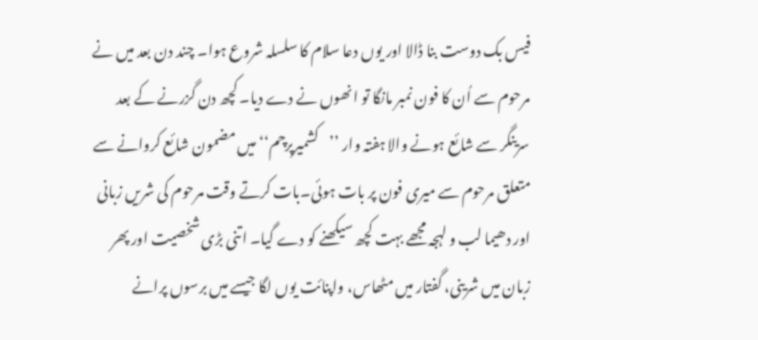فیس بک دوست بنا ڈالا اور یوں دعا سلام کا سلسلہ شروع ہوا۔ چند دن بعد میں نے مرحوم سے اُن کا فون نمبر مانگا تو انھوں نے دے دیا۔ کچھ دن گزرنے کے بعد سرینگر سے شائع ہونے والا ہفتہ وار ’’کشمیرپرچم‘‘ میں مضمون شائع کروانے سے متعلق مرحوم سے میری فون پر بات ہوئی۔بات کرتے وقت مرحوم کی شریں زبانی اور دھیما لب و لہجہ مجھے بہت کچھ سیکھنے کو دے گیا۔ اتنی بڑی شخصیت اور پھر زبان میں شرینی، گفتار میں مٹھاس، واپنائت یوں لگا جیسے میں برسوں پرانے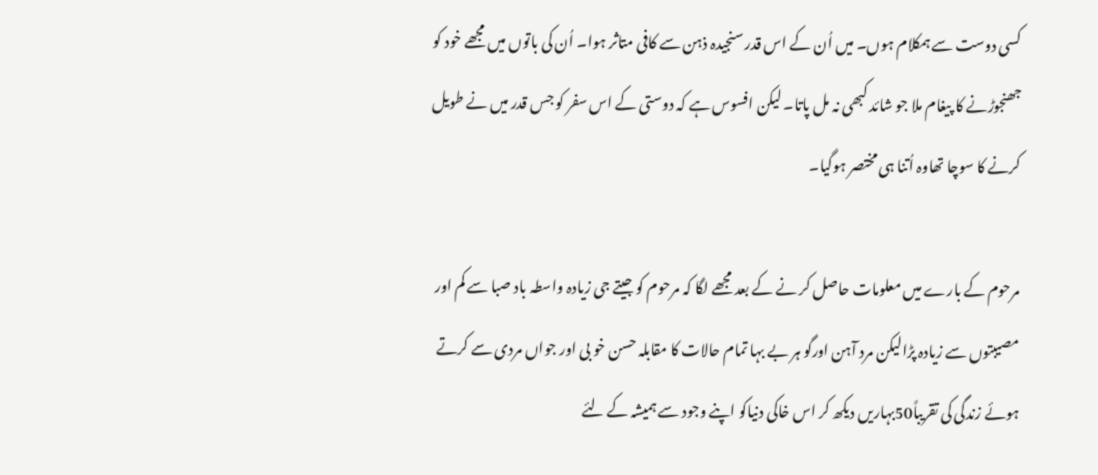کسی دوست سے ہمکلام ہوں۔ میں اُن کے اس قدر سنجیدہ ذہن سے کافی متاثر ہوا۔ اُن کی باتوں میں مجھے خود کو جھنجوڑنے کا پیغام ملا جو شائد کبھی نہ مل پاتا۔ لیکن افسوس ہے کہ دوستی کے اس سفر کو جس قدر میں نے طویل کرنے کا سوچا تھاوہ اُتنا ہی مختصر ہوگیا۔

مرحوم کے بارے میں معلومات حاصل کر نے کے بعد مجھے لگا کہ مرحوم کو جیتے جی زیادہ واسطہ باد صبا سے کم اور مصیبتوں سے زیادہ پڑالیکن مرد آہن اورگو ہر بے بہا تمام حالات کا مقابلہ حسن خو بی اور جواں مردی سے کرتے ہوئے زندگی کی تقریباً50بہاریں دیکھ کر اس خاکی دنیاکو اپنے وجود سے ہمیشہ کے لئے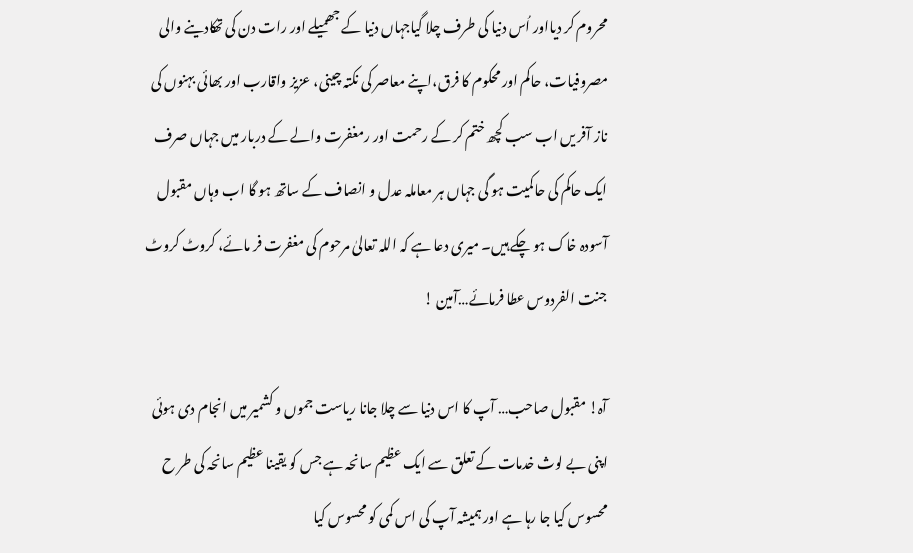محروم کر دیااور اُس دنیا کی طرف چلا گیاجہاں دنیا کے جھمیلے اور رات دن کی تھکادینے والی مصروفیات، حاکم اور محکوم کا فرق،اپنے معاصر کی نکتہ چینی، عزیز واقارب اور بھائی بہنوں کی ناز آفر یں اب سب کچھ ختم کر کے رحمت اور رمغفرت والے کے دربار میں جہاں صرف ایک حاکم کی حاکمیت ہو گی جہاں ہر معاملہ عدل و انصاف کے ساتھ ہو گا اب وہاں مقبول آسودہ خاک ہو چکے ہیں۔ میری دعا ہے کہ اللہ تعالیٰ مرحوم کی مغفرت فر مائے، کروٹ کروٹ جنت الفردوس عطا فرمائے…آمین !

آہ! مقبول صاحب… آپ کا اس دنیا سے چلا جانا ریاست جموں و کشمیر میں انجام دی ہوئی اپنی بے لوث خدمات کے تعلق سے ایک عظیم سانحہ ہے جس کو یقینا عظیم سانحہ کی طر ح محسوس کیا جا رہا ہے اور ہمیشہ آپ کی اس کمی کو محسوس کیا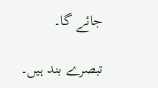جائے گا۔

تبصرے بند ہیں۔